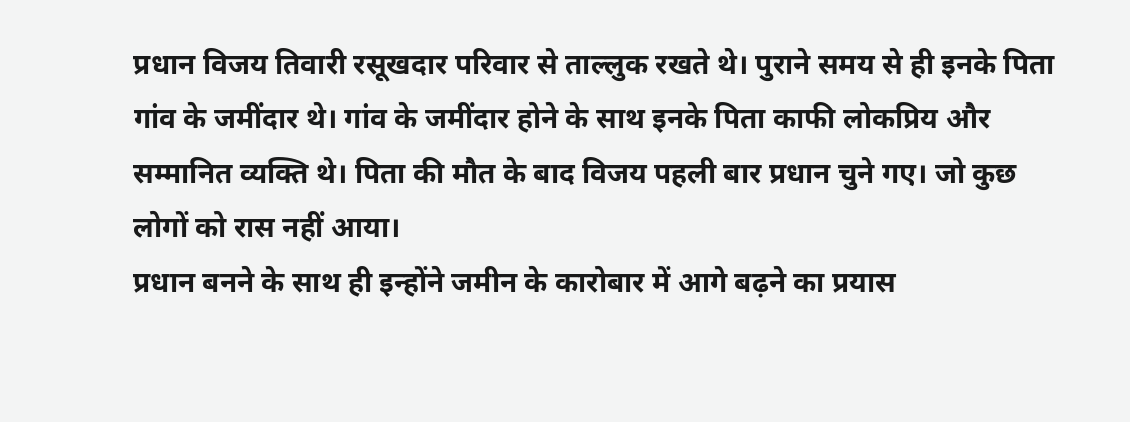प्रधान विजय तिवारी रसूखदार परिवार से ताल्लुक रखते थे। पुराने समय से ही इनके पिता गांव के जमींदार थे। गांव के जमींदार होने के साथ इनके पिता काफी लोकप्रिय और सम्मानित व्यक्ति थे। पिता की मौत के बाद विजय पहली बार प्रधान चुने गए। जो कुछ लोगों को रास नहीं आया।
प्रधान बनने के साथ ही इन्होंने जमीन के कारोबार में आगे बढ़ने का प्रयास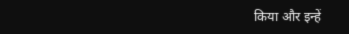किया और इन्हें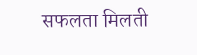सफलता मिलती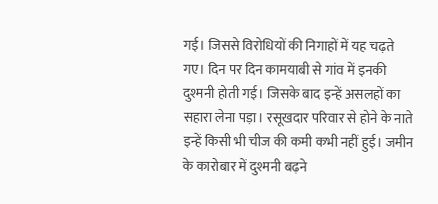गई। जिससे विरोधियों की निगाहों में यह चढ़ते गए। दिन पर दिन कामयाबी से गांव में इनकी दुश्मनी होती गई। जिसके बाद इन्हें असलहों का सहारा लेना पड़ा। रसूखदार परिवार से होने के नाते इन्हें किसी भी चीज की कमी कभी नहीं हुई। जमीन के कारोबार में दुश्मनी बढ़ने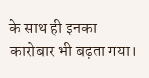के साथ ही इनका कारोबार भी बढ़ता गया।